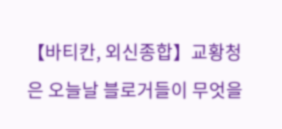【바티칸, 외신종합】교황청은 오늘날 블로거들이 무엇을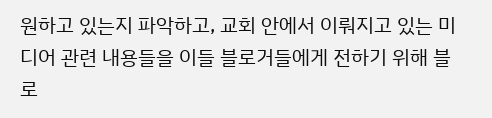원하고 있는지 파악하고, 교회 안에서 이뤄지고 있는 미디어 관련 내용들을 이들 블로거들에게 전하기 위해 블로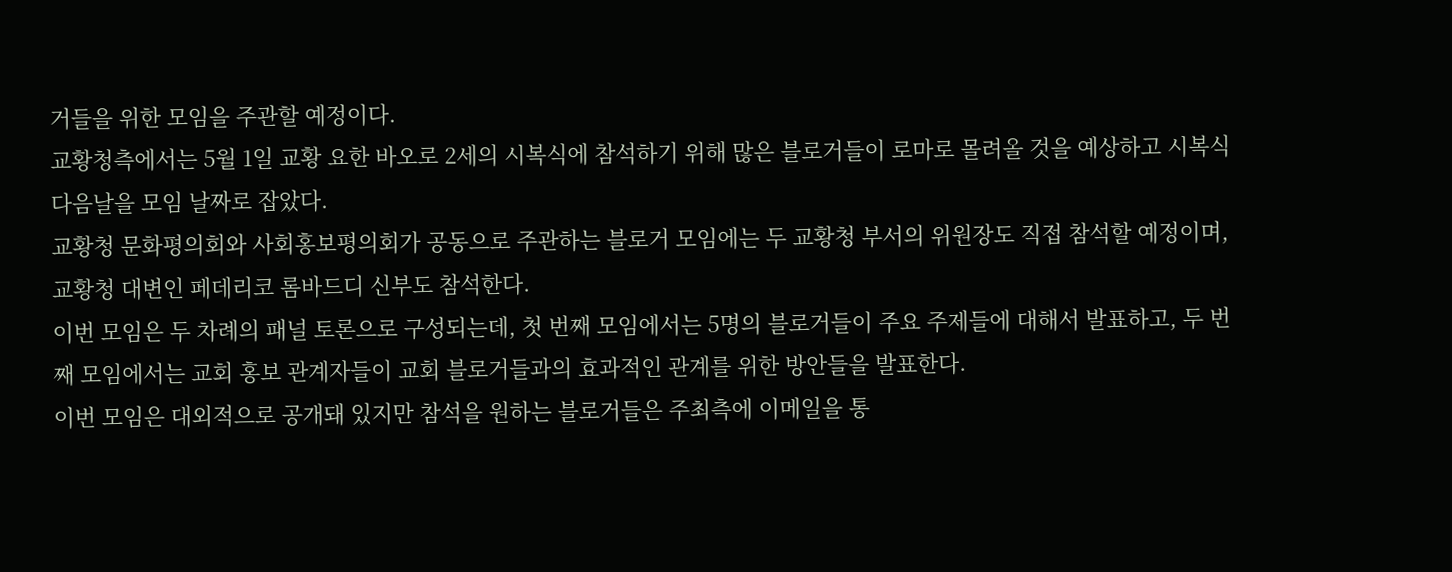거들을 위한 모임을 주관할 예정이다.
교황청측에서는 5월 1일 교황 요한 바오로 2세의 시복식에 참석하기 위해 많은 블로거들이 로마로 몰려올 것을 예상하고 시복식 다음날을 모임 날짜로 잡았다.
교황청 문화평의회와 사회홍보평의회가 공동으로 주관하는 블로거 모임에는 두 교황청 부서의 위원장도 직접 참석할 예정이며, 교황청 대변인 페데리코 롬바드디 신부도 참석한다.
이번 모임은 두 차례의 패널 토론으로 구성되는데, 첫 번째 모임에서는 5명의 블로거들이 주요 주제들에 대해서 발표하고, 두 번째 모임에서는 교회 홍보 관계자들이 교회 블로거들과의 효과적인 관계를 위한 방안들을 발표한다.
이번 모임은 대외적으로 공개돼 있지만 참석을 원하는 블로거들은 주최측에 이메일을 통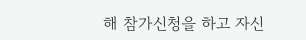해 참가신청을 하고 자신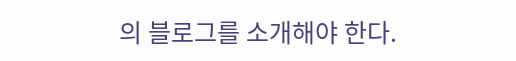의 블로그를 소개해야 한다.